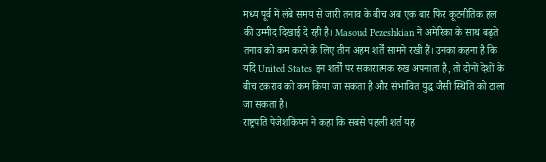मध्य पूर्व में लंबे समय से जारी तनाव के बीच अब एक बार फिर कूटनीतिक हल की उम्मीद दिखाई दे रही है। Masoud Pezeshkian ने अमेरिका के साथ बढ़ते तनाव को कम करने के लिए तीन अहम शर्तें सामने रखी हैं। उनका कहना है कि यदि United States इन शर्तों पर सकारात्मक रुख अपनाता है, तो दोनों देशों के बीच टकराव को कम किया जा सकता है और संभावित युद्ध जैसी स्थिति को टाला जा सकता है।
राष्ट्रपति पेजेशकियन ने कहा कि सबसे पहली शर्त यह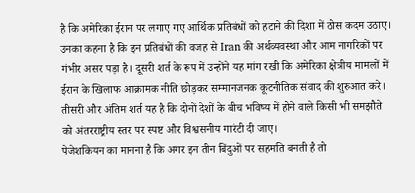है कि अमेरिका ईरान पर लगाए गए आर्थिक प्रतिबंधों को हटाने की दिशा में ठोस कदम उठाए। उनका कहना है कि इन प्रतिबंधों की वजह से Iran की अर्थव्यवस्था और आम नागरिकों पर गंभीर असर पड़ा है। दूसरी शर्त के रूप में उन्होंने यह मांग रखी कि अमेरिका क्षेत्रीय मामलों में ईरान के खिलाफ आक्रामक नीति छोड़कर सम्मानजनक कूटनीतिक संवाद की शुरुआत करे। तीसरी और अंतिम शर्त यह है कि दोनों देशों के बीच भविष्य में होने वाले किसी भी समझौते को अंतरराष्ट्रीय स्तर पर स्पष्ट और विश्वसनीय गारंटी दी जाए।
पेजेशकियन का मानना है कि अगर इन तीन बिंदुओं पर सहमति बनती है तो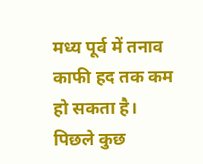मध्य पूर्व में तनाव काफी हद तक कम हो सकता है। पिछले कुछ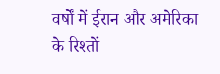वर्षों में ईरान और अमेरिका के रिश्तों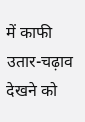में काफी उतार-चढ़ाव देखने को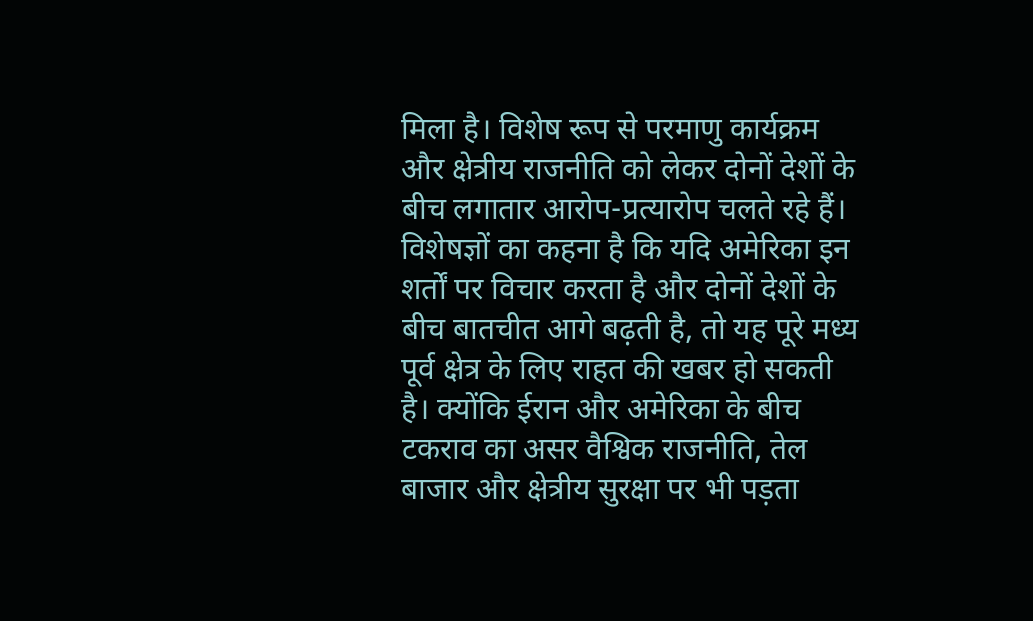मिला है। विशेष रूप से परमाणु कार्यक्रम और क्षेत्रीय राजनीति को लेकर दोनों देशों के बीच लगातार आरोप-प्रत्यारोप चलते रहे हैं।
विशेषज्ञों का कहना है कि यदि अमेरिका इन शर्तों पर विचार करता है और दोनों देशों के बीच बातचीत आगे बढ़ती है, तो यह पूरे मध्य पूर्व क्षेत्र के लिए राहत की खबर हो सकती है। क्योंकि ईरान और अमेरिका के बीच टकराव का असर वैश्विक राजनीति, तेल बाजार और क्षेत्रीय सुरक्षा पर भी पड़ता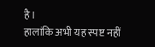है।
हालांकि अभी यह स्पष्ट नहीं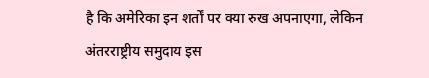है कि अमेरिका इन शर्तों पर क्या रुख अपनाएगा, लेकिन अंतरराष्ट्रीय समुदाय इस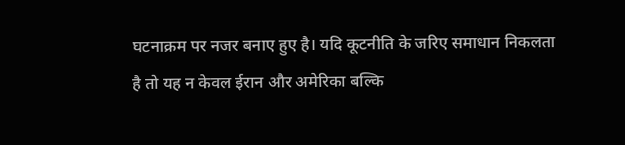घटनाक्रम पर नजर बनाए हुए है। यदि कूटनीति के जरिए समाधान निकलता है तो यह न केवल ईरान और अमेरिका बल्कि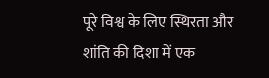पूरे विश्व के लिए स्थिरता और शांति की दिशा में एक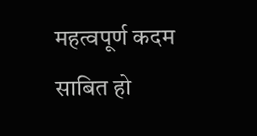महत्वपूर्ण कदम साबित हो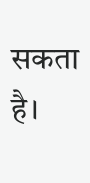सकता है।